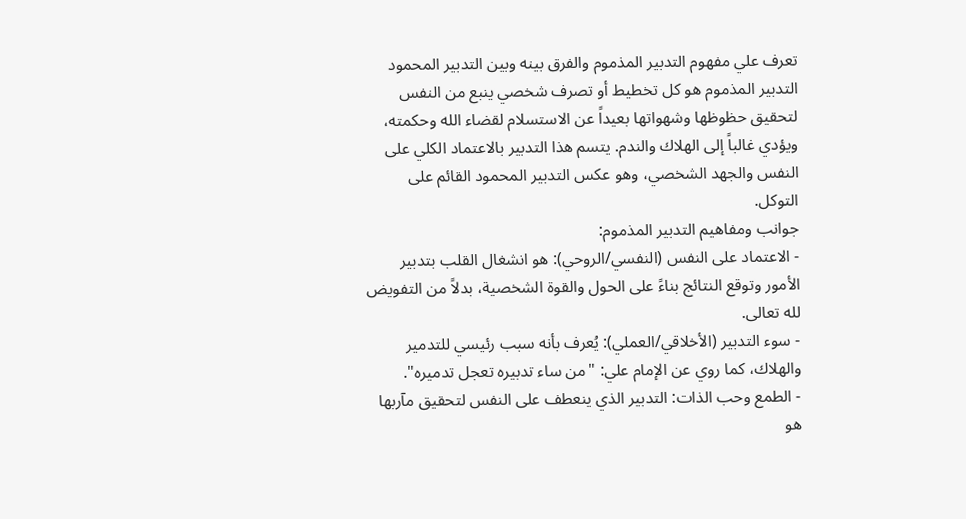تعرف علي مفهوم التدبير المذموم والفرق بينه وبين التدبير المحمود
التدبير المذموم هو كل تخطيط أو تصرف شخصي ينبع من النفس لتحقيق حظوظها وشهواتها بعيداً عن الاستسلام لقضاء الله وحكمته، ويؤدي غالباً إلى الهلاك والندم. يتسم هذا التدبير بالاعتماد الكلي على النفس والجهد الشخصي، وهو عكس التدبير المحمود القائم على التوكل.
جوانب ومفاهيم التدبير المذموم:
- الاعتماد على النفس (النفسي/الروحي): هو انشغال القلب بتدبير الأمور وتوقع النتائج بناءً على الحول والقوة الشخصية، بدلاً من التفويض لله تعالى.
- سوء التدبير (الأخلاقي/العملي): يُعرف بأنه سبب رئيسي للتدمير والهلاك، كما روي عن الإمام علي: "من ساء تدبيره تعجل تدميره".
- الطمع وحب الذات: التدبير الذي ينعطف على النفس لتحقيق مآربها هو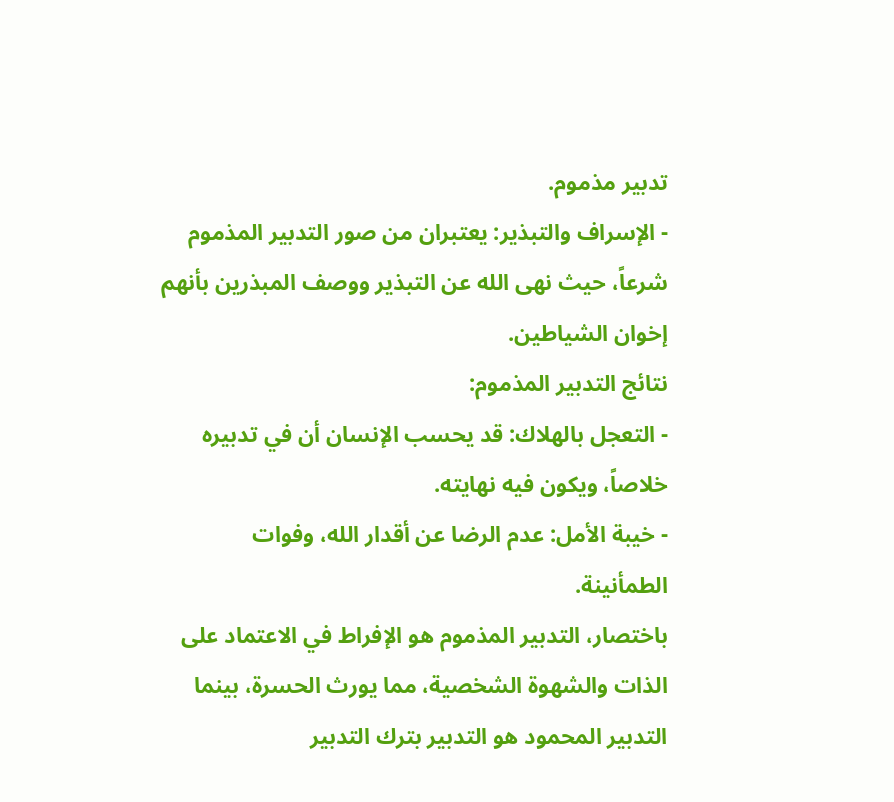تدبير مذموم.
- الإسراف والتبذير: يعتبران من صور التدبير المذموم شرعاً، حيث نهى الله عن التبذير ووصف المبذرين بأنهم إخوان الشياطين.
نتائج التدبير المذموم:
- التعجل بالهلاك: قد يحسب الإنسان أن في تدبيره خلاصاً، ويكون فيه نهايته.
- خيبة الأمل: عدم الرضا عن أقدار الله، وفوات الطمأنينة.
باختصار، التدبير المذموم هو الإفراط في الاعتماد على الذات والشهوة الشخصية، مما يورث الحسرة، بينما التدبير المحمود هو التدبير بترك التدبير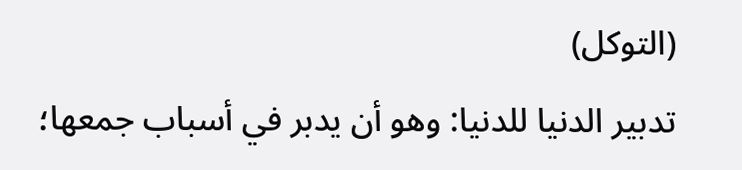(التوكل)
تدبير الدنيا للدنيا: وهو أن يدبر في أسباب جمعها؛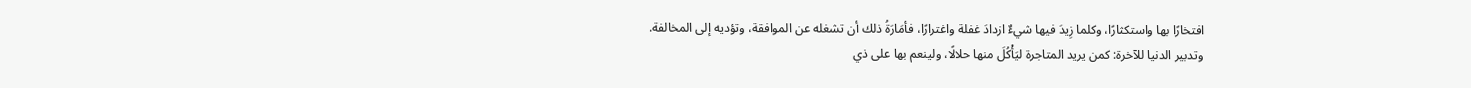افتخارًا بها واستكثارًا، وكلما زِيدَ فيها شيءٌ ازدادَ غفلة واغترارًا، فأمَارَةُ ذلك أن تشغله عن الموافقة، وتؤديه إلى المخالفة.
وتدبير الدنيا للآخرة: كمن يريد المتاجرة ليَأْكُلَ منها حلالًا، ولينعم بها على ذي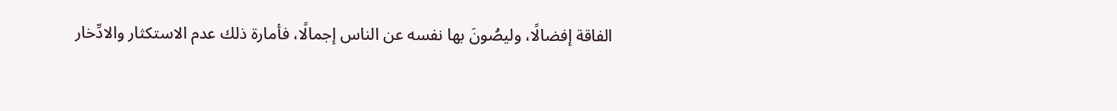الفاقة إفضالًا، وليصُونَ بها نفسه عن الناس إجمالًا، فأمارة ذلك عدم الاستكثار والادِّخار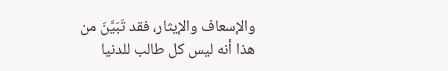والإسعاف والإيثار، فقد تَبَيَّنَ من هذا أنه ليس كل طالب للدنيا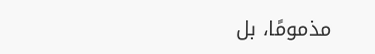مذمومًا، بل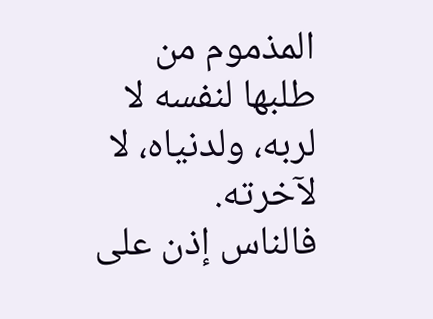المذموم من طلبها لنفسه لا لربه، ولدنياه، لا لآخرته.
فالناس إذن على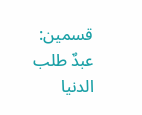قسمين: عبدٌ طلب الدنيا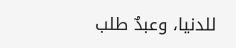للدنيا، وعبدٌ طلب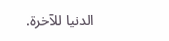الدنيا للآخرة.